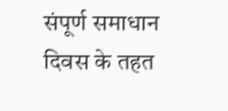संपूर्ण समाधान दिवस के तहत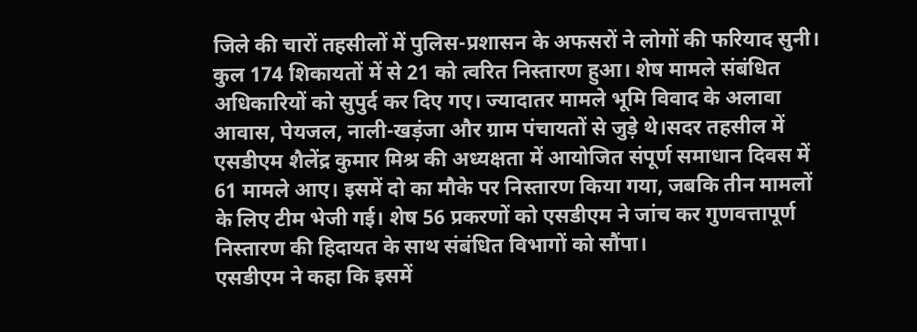जिले की चारों तहसीलों में पुलिस-प्रशासन के अफसरों ने लोगों की फरियाद सुनी। कुल 174 शिकायतों में से 21 को त्वरित निस्तारण हुआ। शेष मामले संबंधित अधिकारियों को सुपुर्द कर दिए गए। ज्यादातर मामले भूमि विवाद के अलावा आवास, पेयजल, नाली-खड़ंजा और ग्राम पंचायतों से जुड़े थे।सदर तहसील में एसडीएम शैलेंद्र कुमार मिश्र की अध्यक्षता में आयोजित संपूर्ण समाधान दिवस में 61 मामले आए। इसमें दो का मौके पर निस्तारण किया गया, जबकि तीन मामलों के लिए टीम भेजी गई। शेष 56 प्रकरणों को एसडीएम ने जांच कर गुणवत्तापूर्ण निस्तारण की हिदायत के साथ संबंधित विभागों को सौंपा।
एसडीएम ने कहा कि इसमें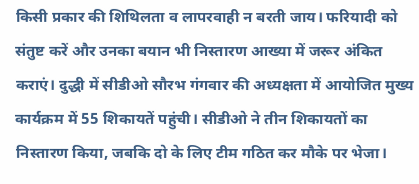किसी प्रकार की शिथिलता व लापरवाही न बरती जाय। फरियादी को संतुष्ट करें और उनका बयान भी निस्तारण आख्या में जरूर अंकित कराएं। दुद्धी में सीडीओ सौरभ गंगवार की अध्यक्षता में आयोजित मुख्य कार्यक्रम में 55 शिकायतें पहुंची। सीडीओ ने तीन शिकायतों का निस्तारण किया, जबकि दो के लिए टीम गठित कर मौके पर भेजा।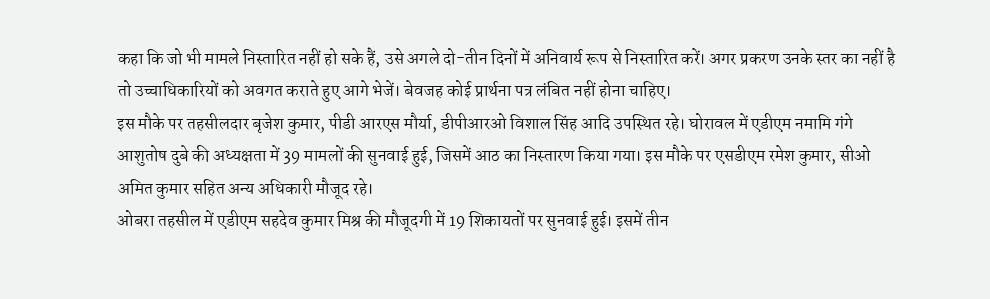कहा कि जो भी मामले निस्तारित नहीं हो सके हैं, उसे अगले दो-तीन दिनों में अनिवार्य रूप से निस्तारित करें। अगर प्रकरण उनके स्तर का नहीं है तो उच्चाधिकारियों को अवगत कराते हुए आगे भेजें। बेवजह कोई प्रार्थना पत्र लंबित नहीं होना चाहिए।
इस मौके पर तहसीलदार बृजेश कुमार, पीडी आरएस मौर्या, डीपीआरओ विशाल सिंह आदि उपस्थित रहे। घोरावल में एडीएम नमामि गंगे आशुतोष दुबे की अध्यक्षता में 39 मामलों की सुनवाई हुई, जिसमें आठ का निस्तारण किया गया। इस मौके पर एसडीएम रमेश कुमार, सीओ अमित कुमार सहित अन्य अधिकारी मौजूद रहे।
ओबरा तहसील में एडीएम सहदेव कुमार मिश्र की मौजूदगी में 19 शिकायतों पर सुनवाई हुई। इसमें तीन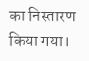का निस्तारण किया गया।